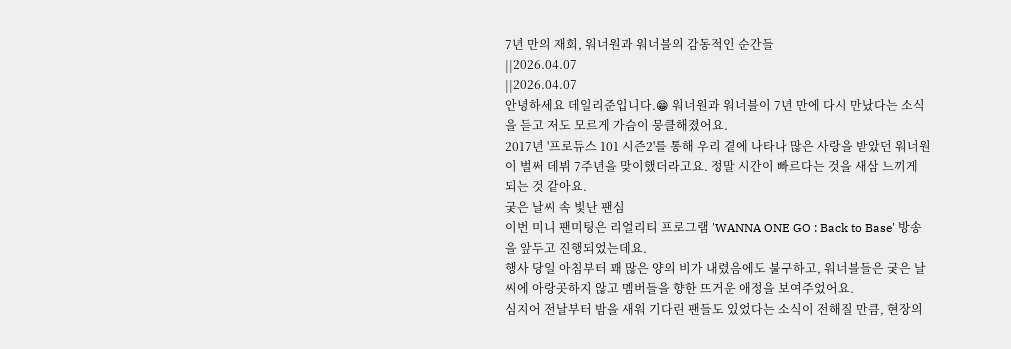7년 만의 재회, 워너원과 워너블의 감동적인 순간들
||2026.04.07
||2026.04.07
안녕하세요 데일리준입니다.😁 워너원과 워너블이 7년 만에 다시 만났다는 소식을 듣고 저도 모르게 가슴이 뭉클해졌어요.
2017년 '프로듀스 101 시즌2'를 통해 우리 곁에 나타나 많은 사랑을 받았던 워너원이 벌써 데뷔 7주년을 맞이했더라고요. 정말 시간이 빠르다는 것을 새삼 느끼게 되는 것 같아요.
궂은 날씨 속 빛난 팬심
이번 미니 팬미팅은 리얼리티 프로그램 'WANNA ONE GO : Back to Base' 방송을 앞두고 진행되었는데요.
행사 당일 아침부터 꽤 많은 양의 비가 내렸음에도 불구하고, 워너블들은 궂은 날씨에 아랑곳하지 않고 멤버들을 향한 뜨거운 애정을 보여주었어요.
심지어 전날부터 밤을 새워 기다린 팬들도 있었다는 소식이 전해질 만큼, 현장의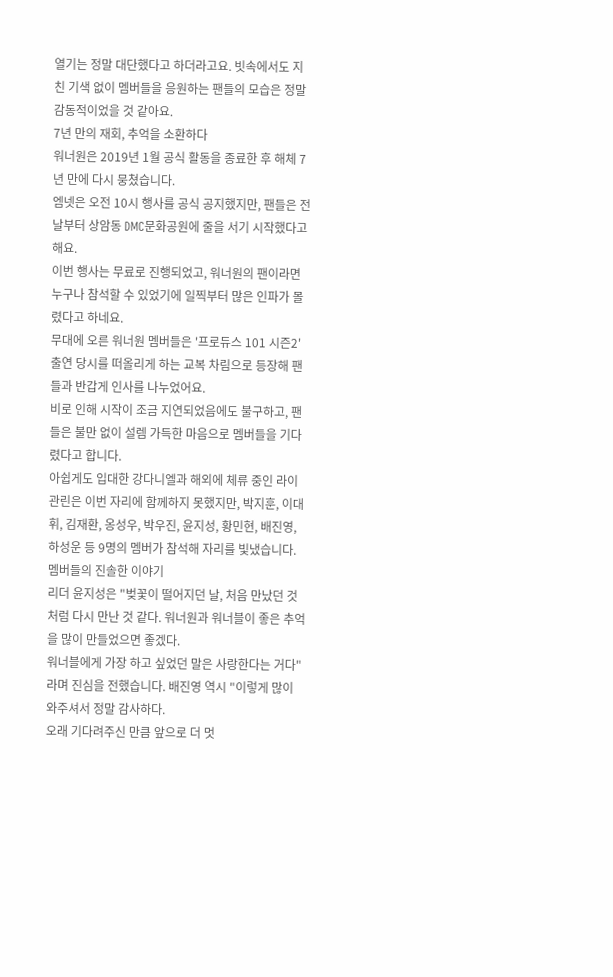열기는 정말 대단했다고 하더라고요. 빗속에서도 지친 기색 없이 멤버들을 응원하는 팬들의 모습은 정말 감동적이었을 것 같아요.
7년 만의 재회, 추억을 소환하다
워너원은 2019년 1월 공식 활동을 종료한 후 해체 7년 만에 다시 뭉쳤습니다.
엠넷은 오전 10시 행사를 공식 공지했지만, 팬들은 전날부터 상암동 DMC문화공원에 줄을 서기 시작했다고 해요.
이번 행사는 무료로 진행되었고, 워너원의 팬이라면 누구나 참석할 수 있었기에 일찍부터 많은 인파가 몰렸다고 하네요.
무대에 오른 워너원 멤버들은 '프로듀스 101 시즌2' 출연 당시를 떠올리게 하는 교복 차림으로 등장해 팬들과 반갑게 인사를 나누었어요.
비로 인해 시작이 조금 지연되었음에도 불구하고, 팬들은 불만 없이 설렘 가득한 마음으로 멤버들을 기다렸다고 합니다.
아쉽게도 입대한 강다니엘과 해외에 체류 중인 라이관린은 이번 자리에 함께하지 못했지만, 박지훈, 이대휘, 김재환, 옹성우, 박우진, 윤지성, 황민현, 배진영, 하성운 등 9명의 멤버가 참석해 자리를 빛냈습니다.
멤버들의 진솔한 이야기
리더 윤지성은 "벚꽃이 떨어지던 날, 처음 만났던 것처럼 다시 만난 것 같다. 워너원과 워너블이 좋은 추억을 많이 만들었으면 좋겠다.
워너블에게 가장 하고 싶었던 말은 사랑한다는 거다"라며 진심을 전했습니다. 배진영 역시 "이렇게 많이 와주셔서 정말 감사하다.
오래 기다려주신 만큼 앞으로 더 멋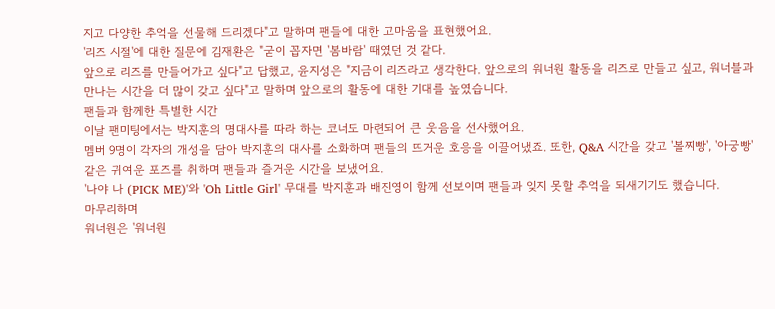지고 다양한 추억을 선물해 드리겠다"고 말하며 팬들에 대한 고마움을 표현했어요.
'리즈 시절'에 대한 질문에 김재환은 "굳이 꼽자면 '봄바람' 때였던 것 같다.
앞으로 리즈를 만들어가고 싶다"고 답했고, 윤지성은 "지금이 리즈라고 생각한다. 앞으로의 워너원 활동을 리즈로 만들고 싶고, 워너블과 만나는 시간을 더 많이 갖고 싶다"고 말하며 앞으로의 활동에 대한 기대를 높였습니다.
팬들과 함께한 특별한 시간
이날 팬미팅에서는 박지훈의 명대사를 따라 하는 코너도 마련되어 큰 웃음을 선사했어요.
멤버 9명이 각자의 개성을 담아 박지훈의 대사를 소화하며 팬들의 뜨거운 호응을 이끌어냈죠. 또한, Q&A 시간을 갖고 '볼찌빵', '아궁빵' 같은 귀여운 포즈를 취하며 팬들과 즐거운 시간을 보냈어요.
'나야 나 (PICK ME)'와 'Oh Little Girl' 무대를 박지훈과 배진영이 함께 선보이며 팬들과 잊지 못할 추억을 되새기기도 했습니다.
마무리하며
워너원은 '워너원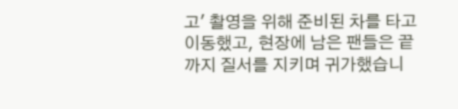고' 촬영을 위해 준비된 차를 타고 이동했고, 현장에 남은 팬들은 끝까지 질서를 지키며 귀가했습니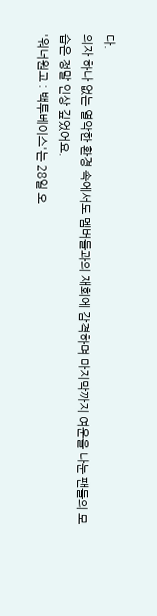다.
의자 하나 없는 열악한 환경 속에서도 멤버들과의 재회에 감격하며 마지막까지 여운을 나눈 팬들의 모습은 정말 인상 깊었어요.
'워너원고 : 백투베이스'는 28일 오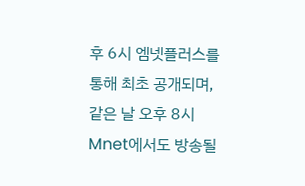후 6시 엠넷플러스를 통해 최초 공개되며, 같은 날 오후 8시 Mnet에서도 방송될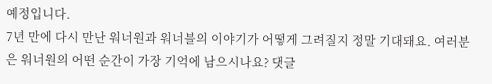예정입니다.
7년 만에 다시 만난 워너원과 워너블의 이야기가 어떻게 그려질지 정말 기대돼요. 여러분은 워너원의 어떤 순간이 가장 기억에 남으시나요? 댓글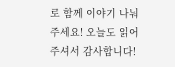로 함께 이야기 나눠주세요! 오늘도 읽어주셔서 감사합니다!